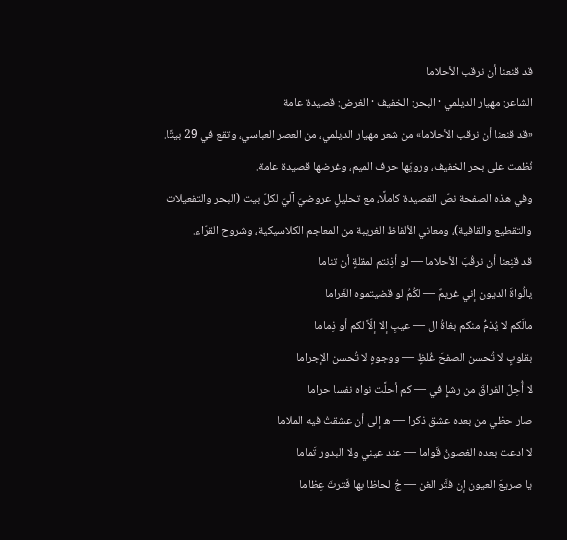قد قنعنا أن نرقب الأحلاما
الشاعر: مهيار الديلمي · البحر: الخفيف · الغرض: قصيدة عامة
«قد قنعنا أن نرقب الأحلاما» من شعر مهيار الديلمي، من العصر العباسي، وتقع في 29 بيتًا. نُظمت على بحر الخفيف، ورويّها حرف الميم، وغرضها قصيدة عامة.
وفي هذه الصفحة نصّ القصيدة كاملًا، مع تحليلٍ عروضيّ آليّ لكلّ بيت (البحر والتفعيلات والتقطيع والقافية)، ومعاني الألفاظ الغريبة من المعاجم الكلاسيكية، وشروح القرّاء.
قد قنِعنا أن نرقُبَ الأحلاما — لو أذِنتم لمقلةٍ أن تناما
يالُواةَ الديون إني غريمٌ — لكُمُ لو قضيتموه الغَراما
مالَكم لا يُذمُّ منكم بغاةُ ال — عيبِ إلا إلّاً لكم أو ذِماما
بقلوبٍ لا تُحسن الصفحَ غُلظٍ — ووجوهٍ لا تُحسن الإجراما
لا أُحِلّ الفراقَ من رشإٍ في — كم أحلَّت نواه نفسا حراما
صار حظي من بعده عشق ذكرا — ه إلى أن عشقتُ فيه الملاما
لا ادعت بعده الغصونُ قَواما — عند عيني ولا البدور تَماما
يا صريعَ العيون إن فتَّر الغن — جُ لحاظا بها فَترتَ عِظاما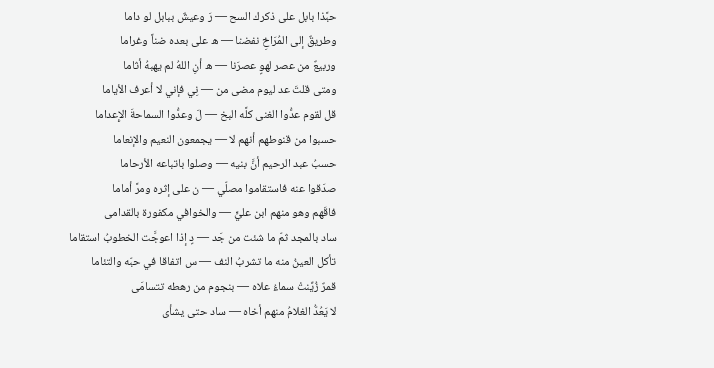حبَّذا بابل على ذكرك السح — رَ وعيشٌ ببابل لو داما
وطريقٌ إلى المُرَاخِ نفضنا — ه على بعده ضناً وغراما
وربيعٌ من عصر لهوٍ عصرَنا — ه أنِ اللهُ لم يهبهُ أثاما
ومتى قلتَ عد ليوم مضى من — نِي فإني لا أعرف الأياما
قل لقوم عدُّوا الغنى كلَّه البخ — لَ وعدُّوا السماحةَ الإِعداما
حسبوا من قنوطهم أنهم لا — يجمعون النعيم والإنعاما
حسبُ عبد الرحيم أنَّ بنيه — وصلوا باتباعه الأرحاما
صدَقوا عنه فاستقاموا مصلّي — ن على إثره ومرَّ أماما
فاقَهم وهو منهم ابن عليٍّ — والخوافي مكفورة بالقدامى
ساد بالمجد ثمّ ما شئت من جَد — دٍ إذا اعوجَّت الخطوبُ استقاما
تأكل العينُ منه ما تشربُ النف — س اتفاقا في حبّه والتئاما
قمرٌ زُيِّنتْ سماءُ علاه — بنجوم من رهطه تتسامَى
لا يَعُدُّ الغلامُ منهم أخاه — ساد حتى يشأى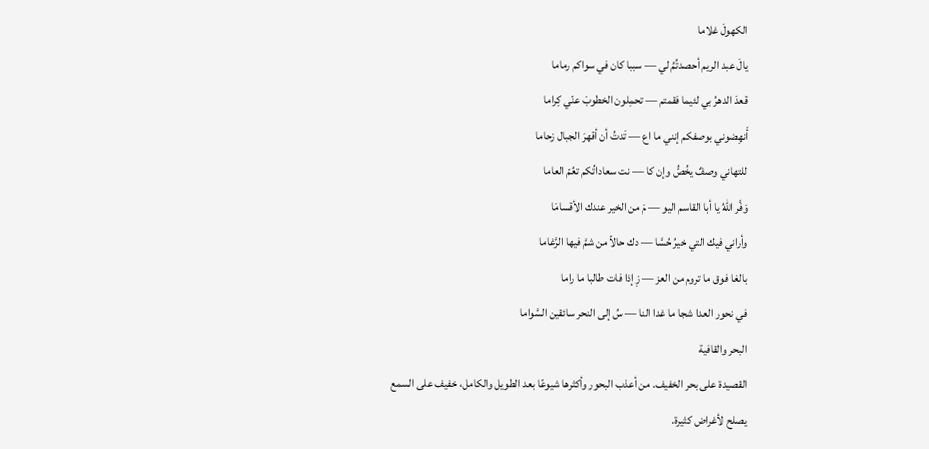الكهولَ غلاما
يالَ عبد الريم أحصدتُمُ لي — سببا كان في سواكم رماما
قعدَ الدهرُ بي لئيما فقمتم — تحمِلون الخطوبَ عنّي كِراما
أَنهِضوني بوصفكم إنني ما اع — تَدتُ أن أقهرَ الجبال زحاما
للتهاني وصفٌ يخُصُّ وإن كا — نت سعاداتُكم تعُمّ العاما
وَفَّر اللهُ يا أبا القاسم اليو — مَ من الخير عندك الأقسامَا
وأراني فيك التي خيرُ حُسَّا — دك حالاً من شمَّ فيها الرَّغاما
بالغا فوق ما تروم من العز — زِ إذا فات طالبا ما راما
في نحور العدا شجا ما غدا النا — سُ إلى النحر سائقين السَّواما
البحر والقافية
القصيدة على بحر الخفيف. من أعذب البحور وأكثرها شيوعًا بعد الطويل والكامل، خفيف على السمع يصلح لأغراض كثيرة.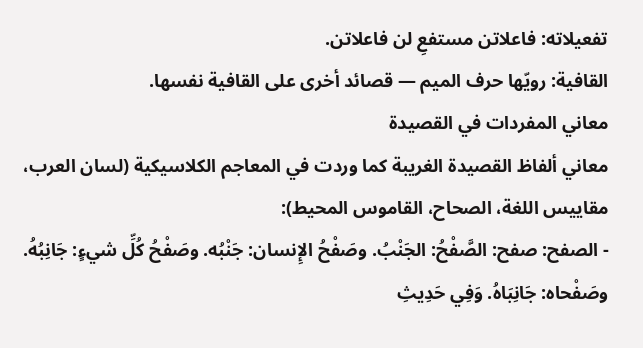تفعيلاته: فاعلاتن مستفعِ لن فاعلاتن.
القافية: رويّها حرف الميم — قصائد أخرى على القافية نفسها.
معاني المفردات في القصيدة
معاني ألفاظ القصيدة الغريبة كما وردت في المعاجم الكلاسيكية (لسان العرب، مقاييس اللغة، الصحاح، القاموس المحيط):
- الصفح: صفح: الصَّفْحُ: الجَنْبُ. وصَفْحُ الإِنسان: جَنْبُه. وصَفْحُ كُلِّ شيءٍ: جَانِبُهُ. وصَفْحاه: جَانِبَاهُ. وَفِي حَدِيثِ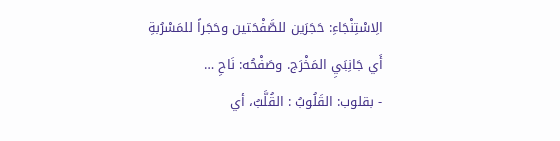الِاسْتِنْجَاءِ: حَجَرَين للصَّفْحَتين وحَجَراً للمَسْرُبةِ أَي جَانِبَيِ المَخْرَج. وصَفْحُه: نَاحِ …
- بقلوب: القَلُوبُ : القُلَّبُ، أي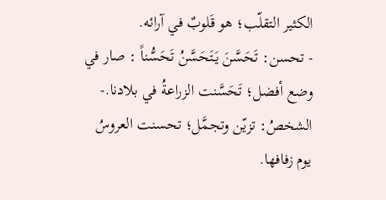الكثير التقلّب؛ هو قَلوبٌ في آرائه.
- تحسن: تَحَسَّنَ يَتَحَسَّنُ تَحَسُّناً : صار في وضع أفضل؛ تَحَسَّنت الزراعةُ في بلادنا.- الشخصُ: تزيّن وتجمَّل؛ تحسنت العروسُ يوم زفافها.